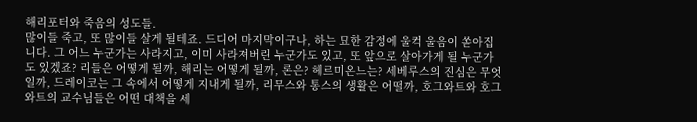해리포터와 죽음의 성도들.
많이들 죽고, 또 많이들 살게 될테죠. 드디어 마지막이구나, 하는 묘한 감정에 울컥 울음이 쏟아집니다. 그 어느 누군가는 사라지고, 이미 사라져버린 누군가도 있고, 또 앞으로 살아가게 될 누군가도 있겠죠? 리들은 어떻게 될까, 해리는 어떻게 될까, 론은? 헤르미온느는? 세베루스의 진심은 무엇일까, 드레이코는 그 속에서 어떻게 지내게 될까, 리무스와 통스의 생활은 어떨까, 호그와트와 호그와트의 교수님들은 어떤 대책을 세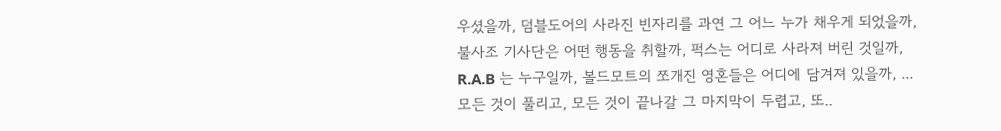우셨을까, 덤블도어의 사라진 빈자리를 과연 그 어느 누가 채우게 되었을까, 불사조 기사단은 어떤 행동을 취할까, 퍽스는 어디로 사라져 버린 것일까, R.A.B 는 누구일까, 볼드모트의 쪼개진 영혼들은 어디에 담겨져 있을까, ... 모든 것이 풀리고, 모든 것이 끝나갈 그 마지막이 두렵고, 또..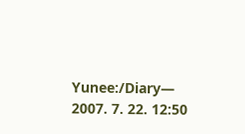Yunee:/Diary―
2007. 7. 22. 12:50